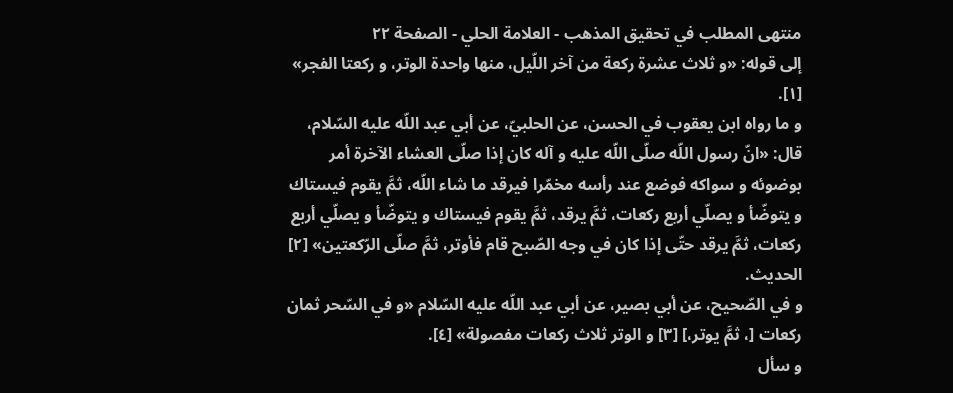منتهى المطلب في تحقيق المذهب - العلامة الحلي - الصفحة ٢٢
إلى قوله: «و ثلاث عشرة ركعة من آخر اللّيل، منها واحدة الوتر، و ركعتا الفجر» [١].
و ما رواه ابن يعقوب في الحسن، عن الحلبيّ، عن أبي عبد اللّه عليه السّلام، قال: «انّ رسول اللّه صلّى اللّه عليه و آله كان إذا صلّى العشاء الآخرة أمر بوضوئه و سواكه فوضع عند رأسه مخمّرا فيرقد ما شاء اللّه، ثمَّ يقوم فيستاك و يتوضّأ و يصلّي أربع ركعات، ثمَّ يرقد، ثمَّ يقوم فيستاك و يتوضّأ و يصلّي أربع ركعات، ثمَّ يرقد حتّى إذا كان في وجه الصّبح قام فأوتر، ثمَّ صلّى الرّكعتين» [٢] الحديث.
و في الصّحيح، عن أبي بصير، عن أبي عبد اللّه عليه السّلام «و في السّحر ثمان ركعات [، ثمَّ يوتر،] [٣] و الوتر ثلاث ركعات مفصولة» [٤].
و سأل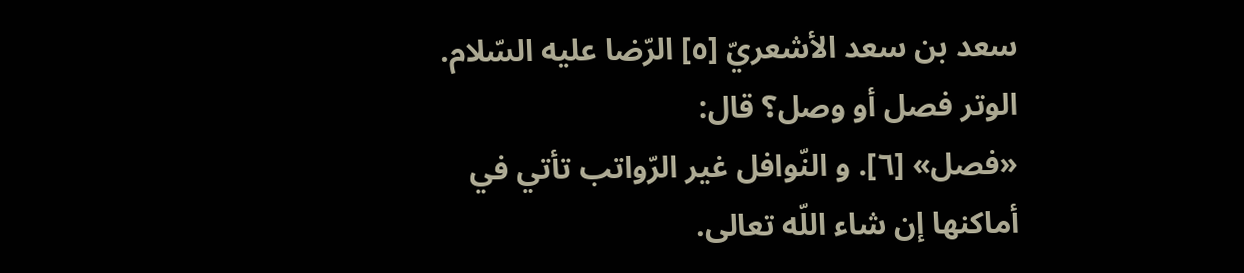سعد بن سعد الأشعريّ [٥] الرّضا عليه السّلام. الوتر فصل أو وصل؟ قال:
«فصل» [٦]. و النّوافل غير الرّواتب تأتي في أماكنها إن شاء اللّه تعالى.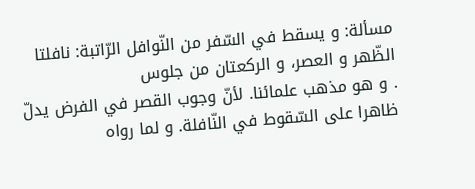مسألة: و يسقط في السّفر من النّوافل الرّاتبة: نافلتا الظّهر و العصر، و الركعتان من جلوس
. و هو مذهب علمائنا. لأنّ وجوب القصر في الفرض يدلّ ظاهرا على السّقوط في النّافلة. و لما رواه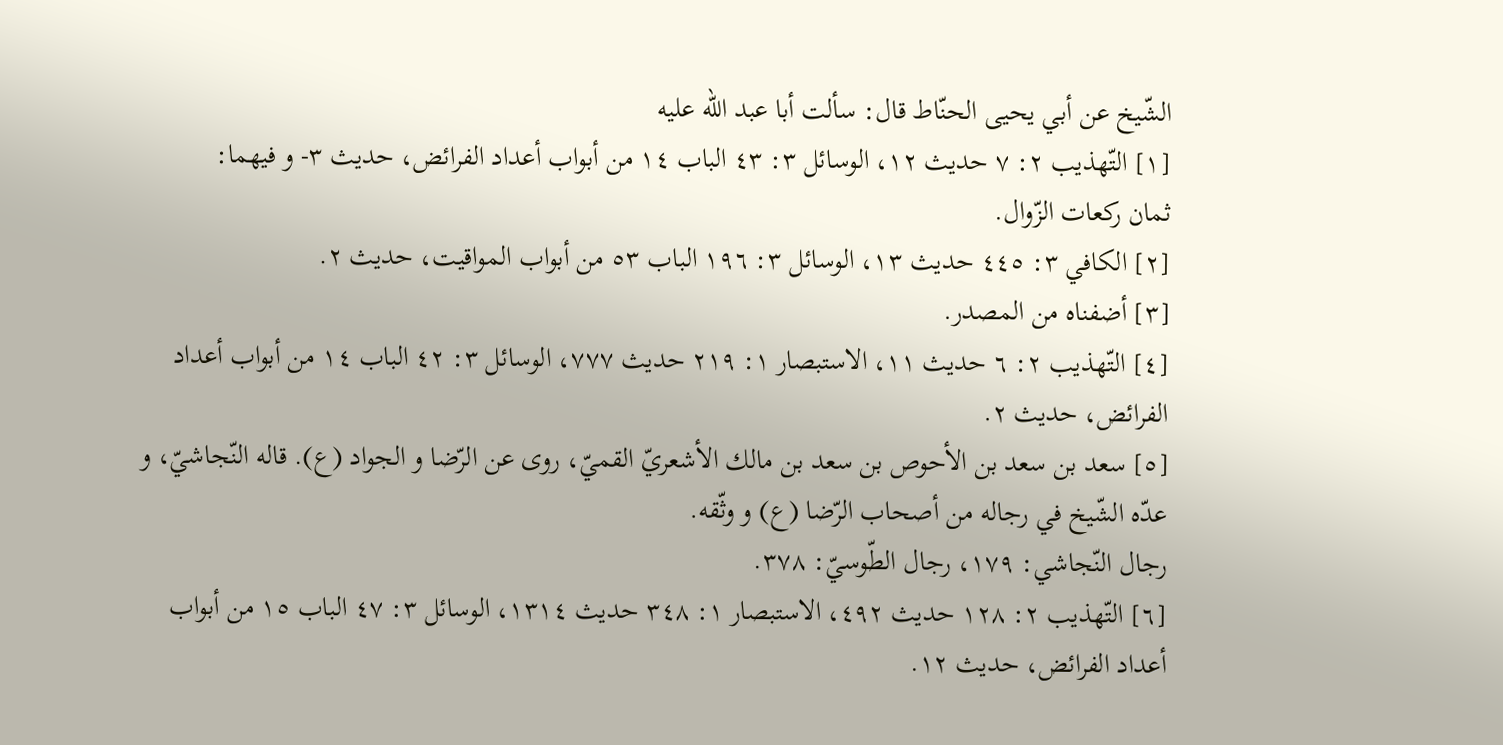الشّيخ عن أبي يحيى الحنّاط قال: سألت أبا عبد اللّه عليه
[١] التّهذيب ٢: ٧ حديث ١٢، الوسائل ٣: ٤٣ الباب ١٤ من أبواب أعداد الفرائض، حديث ٣- و فيهما:
ثمان ركعات الزّوال.
[٢] الكافي ٣: ٤٤٥ حديث ١٣، الوسائل ٣: ١٩٦ الباب ٥٣ من أبواب المواقيت، حديث ٢.
[٣] أضفناه من المصدر.
[٤] التّهذيب ٢: ٦ حديث ١١، الاستبصار ١: ٢١٩ حديث ٧٧٧، الوسائل ٣: ٤٢ الباب ١٤ من أبواب أعداد الفرائض، حديث ٢.
[٥] سعد بن سعد بن الأحوص بن سعد بن مالك الأشعريّ القميّ، روى عن الرّضا و الجواد (ع). قاله النّجاشيّ، و عدّه الشّيخ في رجاله من أصحاب الرّضا (ع) و وثّقه.
رجال النّجاشي: ١٧٩، رجال الطّوسيّ: ٣٧٨.
[٦] التّهذيب ٢: ١٢٨ حديث ٤٩٢، الاستبصار ١: ٣٤٨ حديث ١٣١٤، الوسائل ٣: ٤٧ الباب ١٥ من أبواب أعداد الفرائض، حديث ١٢.